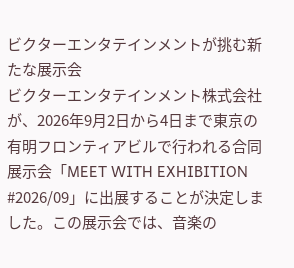ビクターエンタテインメントが挑む新たな展示会
ビクターエンタテインメント株式会社が、2026年9月2日から4日まで東京の有明フロンティアビルで行われる合同展示会「MEET WITH EXHIBITION #2026/09」に出展することが決定しました。この展示会では、音楽の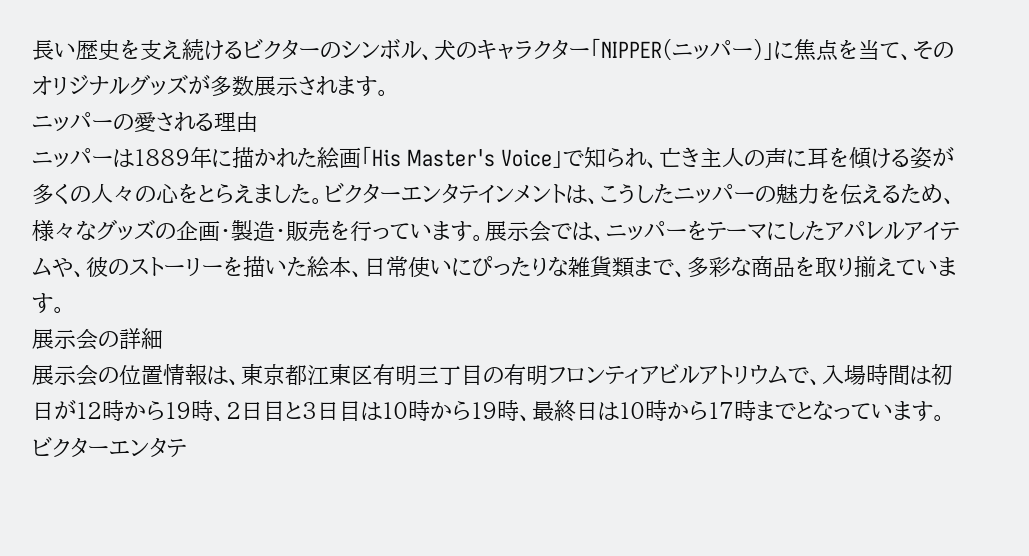長い歴史を支え続けるビクターのシンボル、犬のキャラクター「NIPPER(ニッパー)」に焦点を当て、そのオリジナルグッズが多数展示されます。
ニッパーの愛される理由
ニッパーは1889年に描かれた絵画「His Master's Voice」で知られ、亡き主人の声に耳を傾ける姿が多くの人々の心をとらえました。ビクターエンタテインメントは、こうしたニッパーの魅力を伝えるため、様々なグッズの企画・製造・販売を行っています。展示会では、ニッパーをテーマにしたアパレルアイテムや、彼のストーリーを描いた絵本、日常使いにぴったりな雑貨類まで、多彩な商品を取り揃えています。
展示会の詳細
展示会の位置情報は、東京都江東区有明三丁目の有明フロンティアビルアトリウムで、入場時間は初日が12時から19時、2日目と3日目は10時から19時、最終日は10時から17時までとなっています。ビクターエンタテ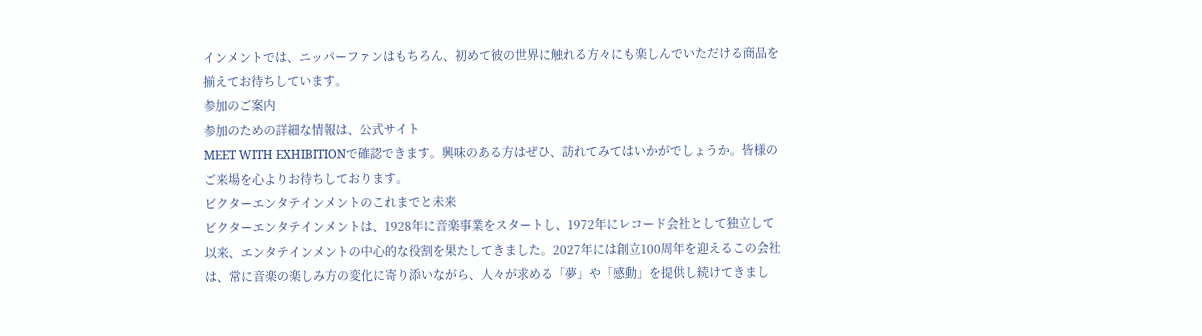インメントでは、ニッパーファンはもちろん、初めて彼の世界に触れる方々にも楽しんでいただける商品を揃えてお待ちしています。
参加のご案内
参加のための詳細な情報は、公式サイト
MEET WITH EXHIBITIONで確認できます。興味のある方はぜひ、訪れてみてはいかがでしょうか。皆様のご来場を心よりお待ちしております。
ビクターエンタテインメントのこれまでと未来
ビクターエンタテインメントは、1928年に音楽事業をスタートし、1972年にレコード会社として独立して以来、エンタテインメントの中心的な役割を果たしてきました。2027年には創立100周年を迎えるこの会社は、常に音楽の楽しみ方の変化に寄り添いながら、人々が求める「夢」や「感動」を提供し続けてきまし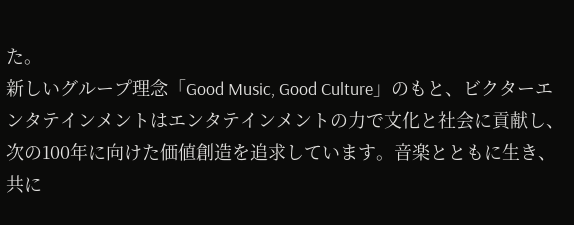た。
新しいグループ理念「Good Music, Good Culture」のもと、ビクターエンタテインメントはエンタテインメントの力で文化と社会に貢献し、次の100年に向けた価値創造を追求しています。音楽とともに生き、共に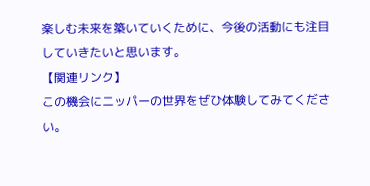楽しむ未来を築いていくために、今後の活動にも注目していきたいと思います。
【関連リンク】
この機会にニッパーの世界をぜひ体験してみてください。